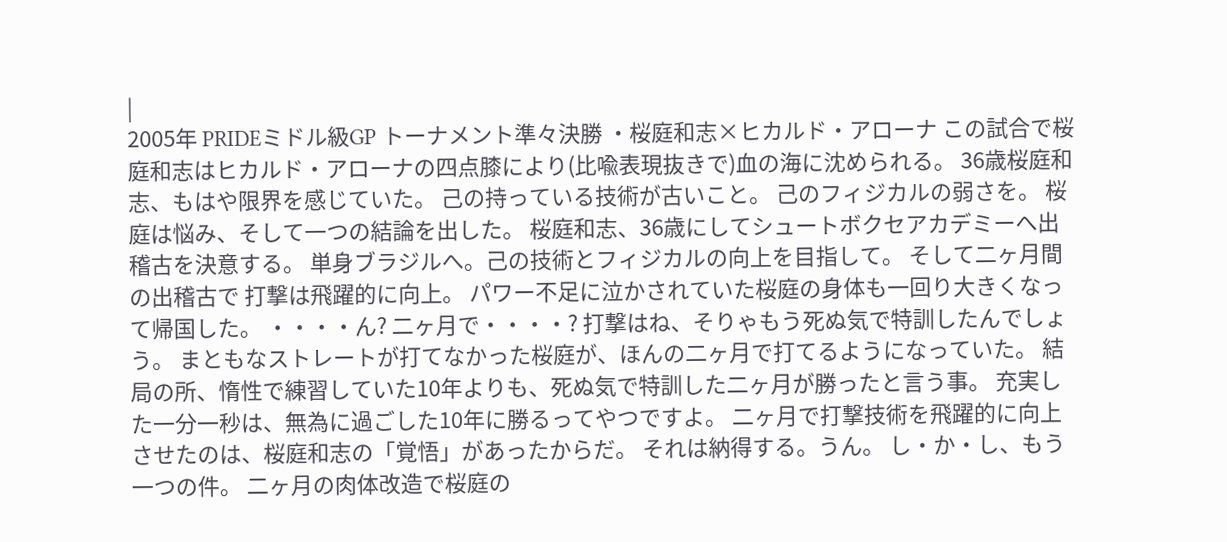|
2005年 PRIDEミドル級GP トーナメント準々決勝 ・桜庭和志×ヒカルド・アローナ この試合で桜庭和志はヒカルド・アローナの四点膝により(比喩表現抜きで)血の海に沈められる。 36歳桜庭和志、もはや限界を感じていた。 己の持っている技術が古いこと。 己のフィジカルの弱さを。 桜庭は悩み、そして一つの結論を出した。 桜庭和志、36歳にしてシュートボクセアカデミーへ出稽古を決意する。 単身ブラジルへ。己の技術とフィジカルの向上を目指して。 そして二ヶ月間の出稽古で 打撃は飛躍的に向上。 パワー不足に泣かされていた桜庭の身体も一回り大きくなって帰国した。 ・・・・ん? 二ヶ月で・・・・? 打撃はね、そりゃもう死ぬ気で特訓したんでしょう。 まともなストレートが打てなかった桜庭が、ほんの二ヶ月で打てるようになっていた。 結局の所、惰性で練習していた10年よりも、死ぬ気で特訓した二ヶ月が勝ったと言う事。 充実した一分一秒は、無為に過ごした10年に勝るってやつですよ。 二ヶ月で打撃技術を飛躍的に向上させたのは、桜庭和志の「覚悟」があったからだ。 それは納得する。うん。 し・か・し、もう一つの件。 二ヶ月の肉体改造で桜庭の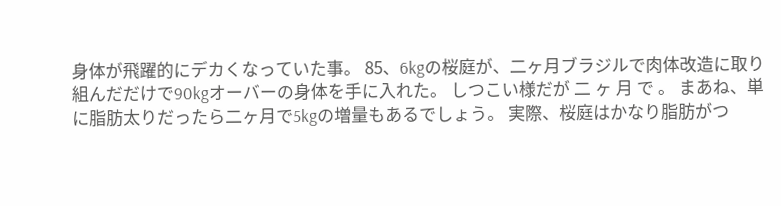身体が飛躍的にデカくなっていた事。 85、6kgの桜庭が、二ヶ月ブラジルで肉体改造に取り組んだだけで90kgオーバーの身体を手に入れた。 しつこい様だが 二 ヶ 月 で 。 まあね、単に脂肪太りだったら二ヶ月で5kgの増量もあるでしょう。 実際、桜庭はかなり脂肪がつ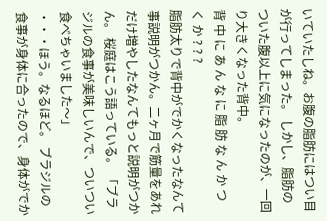いていたしね。お腹の脂肪にはつい目が行ってしまった。 しかし、脂肪のついた腹以上に気になったのが、一回り大きくなった背中。
背 中 に あ ん な に 脂 肪 な ん か つ く か ? ? ?
脂肪太りで背中がでかくなったなんて事説明がつかん。二ヶ月で筋量をあれだけ増やしたなんてもっと説明がつかん。 桜庭はこう語っている。 「ブラジルの食事が美味しいんで、ついつい食べちゃいました〜」
・・・ほう。なるほど。 ブラジルの食事が身体に合ったので、身体がでか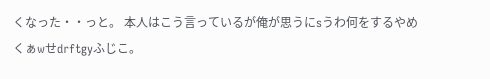くなった・・っと。 本人はこう言っているが俺が思うにsうわ何をするやめくぁwせdrftgyふじこ。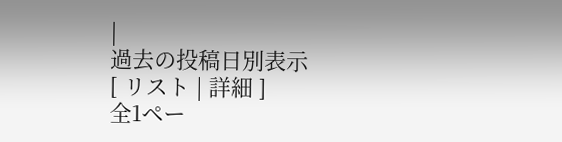|
過去の投稿日別表示
[ リスト | 詳細 ]
全1ペー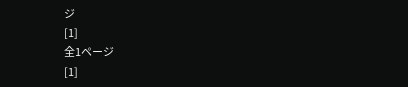ジ
[1]
全1ページ
[1]